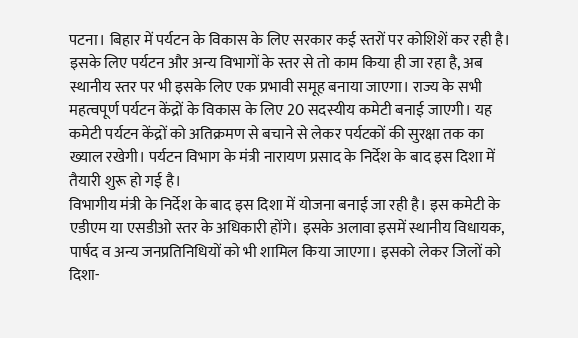पटना। बिहार में पर्यटन के विकास के लिए सरकार कई स्तरों पर कोशिशें कर रही है। इसके लिए पर्यटन और अन्य विभागों के स्तर से तो काम किया ही जा रहा है, अब स्थानीय स्तर पर भी इसके लिए एक प्रभावी समूह बनाया जाएगा। राज्य के सभी महत्वपूर्ण पर्यटन केंद्रों के विकास के लिए 20 सदस्यीय कमेटी बनाई जाएगी। यह कमेटी पर्यटन केंद्रों को अतिक्रमण से बचाने से लेकर पर्यटकों की सुरक्षा तक का ख्याल रखेगी। पर्यटन विभाग के मंत्री नारायण प्रसाद के निर्देश के बाद इस दिशा में तैयारी शुरू हो गई है।
विभागीय मंत्री के निर्देश के बाद इस दिशा में योजना बनाई जा रही है। इस कमेटी के एडीएम या एसडीओ स्तर के अधिकारी होंगे। इसके अलावा इसमें स्थानीय विधायक, पार्षद व अन्य जनप्रतिनिधियों को भी शामिल किया जाएगा। इसको लेकर जिलों को दिशा-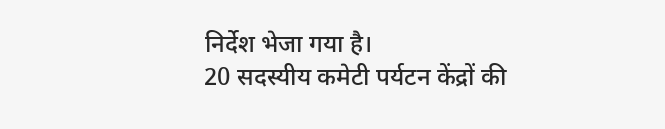निर्देश भेजा गया है।
20 सदस्यीय कमेटी पर्यटन केंद्रों की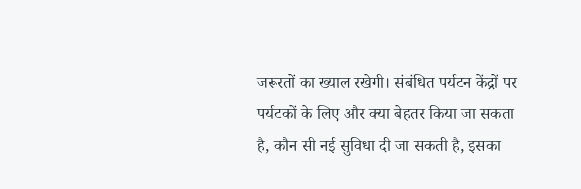जरूरतों का ख्याल रखेगी। संबंधित पर्यटन केंद्रों पर पर्यटकों के लिए और क्या बेहतर किया जा सकता है, कौन सी नई सुविधा दी जा सकती है, इसका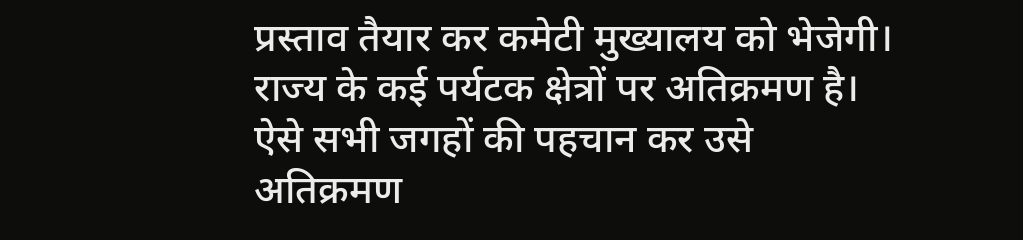प्रस्ताव तैयार कर कमेटी मुख्यालय को भेजेगी। राज्य के कई पर्यटक क्षेत्रों पर अतिक्रमण है। ऐसे सभी जगहों की पहचान कर उसे अतिक्रमण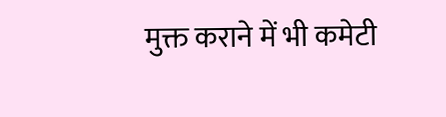मुक्त कराने में भी कमेटी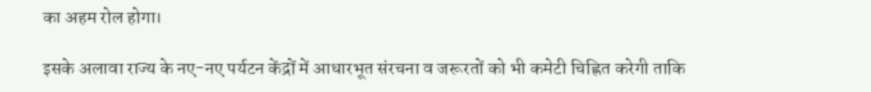का अहम रोल होगा।

इसके अलावा राज्य के नए-नए पर्यटन केंद्रों में आधारभूत संरचना व जरूरतों को भी कमेटी चिह्नित करेगी ताकि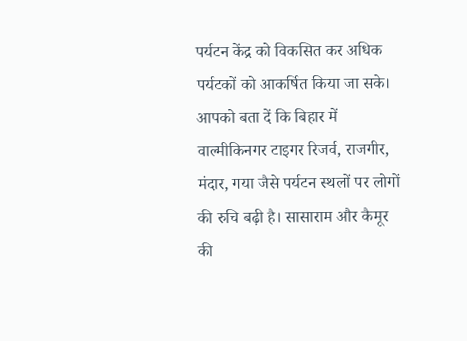पर्यटन केंद्र को विकसित कर अधिक पर्यटकों को आकर्षित किया जा सके।
आपको बता दें कि बिहार में वाल्मीकिनगर टाइगर रिजर्व, राजगीर, मंदार, गया जैसे पर्यटन स्थलों पर लोगों की रुचि बढ़ी है। सासाराम और कैमूर की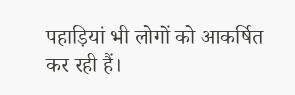पहाड़ियां भी लोगों को आकर्षित कर रही हैं।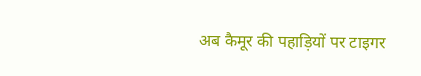अब कैमूर की पहाड़ियों पर टाइगर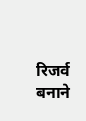रिजर्व बनाने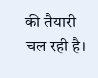की तैयारी चल रही है।